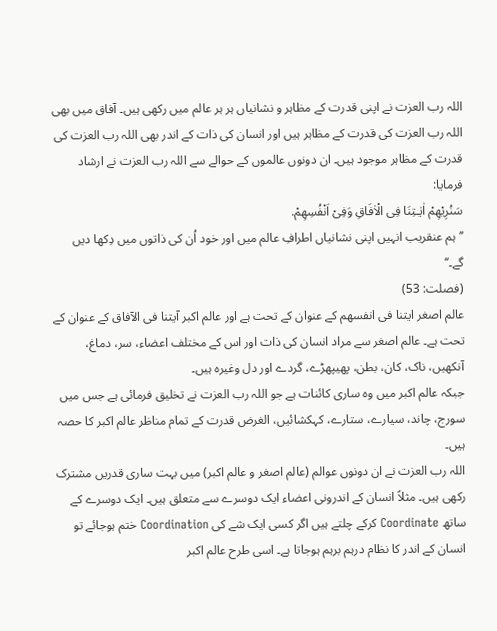اللہ رب العزت نے اپنی قدرت کے مظاہر و نشانیاں ہر ہر عالم میں رکھی ہیں۔ آفاق میں بھی اللہ رب العزت کی قدرت کے مظاہر ہیں اور انسان کی ذات کے اندر بھی اللہ رب العزت کی قدرت کے مظاہر موجود ہیں۔ ان دونوں عالموں کے حوالے سے اللہ رب العزت نے ارشاد فرمایا:
سَنُرِيْهِمْ اٰيٰـتِنَا فِی الْاٰفَاقِ وَفِیْ اَنْفُسِهِمْ.
’’ہم عنقریب انہیں اپنی نشانیاں اطرافِ عالم میں اور خود اُن کی ذاتوں میں دِکھا دیں گے۔‘‘
(فصلت: 53)
عالم اصغر ايتنا فی انفسهم کے عنوان کے تحت ہے اور عالم اکبر آيتنا فی الآفاق کے عنوان کے تحت ہے۔ عالم اصغر سے مراد انسان کی ذات اور اس کے مختلف اعضاء، سر، دماغ، آنکھیں، ناک، کان، بطن، پھیپھڑے، گردے اور دل وغیرہ ہیں۔
جبکہ عالم اکبر میں وہ ساری کائنات ہے جو اللہ رب العزت نے تخلیق فرمائی ہے جس میں سورج، چاند، سیارے، ستارے، کہکشائیں، الغرض قدرت کے تمام مناظر عالم اکبر کا حصہ ہیں۔
اللہ رب العزت نے ان دونوں عوالم (عالم اصغر و عالم اکبر) میں بہت ساری قدریں مشترک رکھی ہیں۔ مثلاً انسان کے اندرونی اعضاء ایک دوسرے سے متعلق ہیں۔ ایک دوسرے کے ساتھ Coordinate کرکے چلتے ہیں اگر کسی ایک شے کی Coordination ختم ہوجائے تو انسان کے اندر کا نظام درہم برہم ہوجاتا ہے۔ اسی طرح عالم اکبر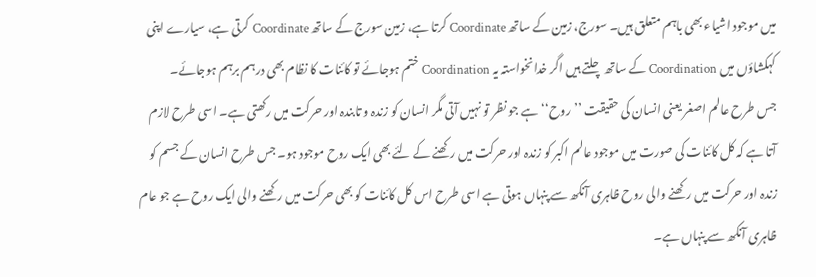میں موجود اشیاء بھی باہم متعلق ہیں۔ سورج، زمین کے ساتھ Coordinate کرتا ہے، زمین سورج کے ساتھ Coordinate کرتی ہے، سیارے اپنی کہکشاؤں میں Coordination کے ساتھ چلتے ہیں اگر خدانخواستہ یہ Coordination ختم ہوجائے تو کائنات کا نظام بھی درہم برہم ہوجائے۔
جس طرح عالم اصغر یعنی انسان کی حقیقت ’’روح‘‘ ہے جو نظر تو نہیں آتی مگر انسان کو زندہ و تابندہ اور حرکت میں رکھتی ہے۔ اسی طرح لازم آتا ہے کہ کل کائنات کی صورت میں موجود عالم اکبر کو زندہ اور حرکت میں رکھنے کے لئے بھی ایک روح موجود ہو۔ جس طرح انسان کے جسم کو زندہ اور حرکت میں رکھنے والی روح ظاہری آنکھ سے پنہاں ہوتی ہے اسی طرح اس کل کائنات کو بھی حرکت میں رکھنے والی ایک روح ہے جو عام ظاہری آنکھ سے پنہاں ہے۔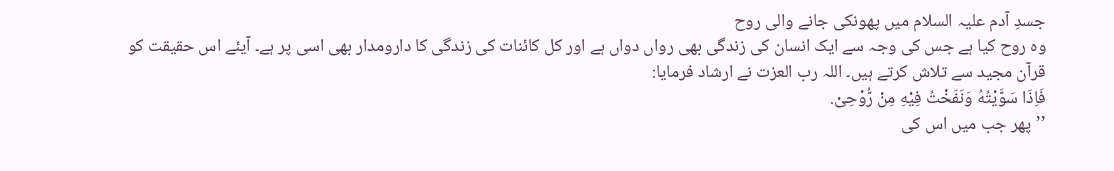جسدِ آدم علیہ السلام میں پھونکی جانے والی روح
وہ روح کیا ہے جس کی وجہ سے ایک انسان کی زندگی بھی رواں دواں ہے اور کل کائنات کی زندگی کا دارومدار بھی اسی پر ہے۔ آیئے اس حقیقت کو قرآن مجید سے تلاش کرتے ہیں۔ اللہ رب العزت نے ارشاد فرمایا:
فَاِذَا سَوَّيْتُهُ وَنَفَخْتُ فِيْهِ مِنْ رُّوْحِیْ.
’’پھر جب میں اس کی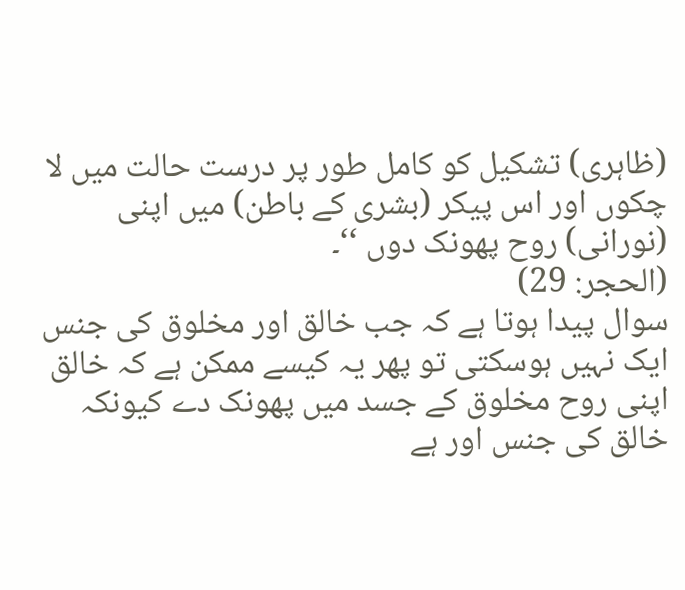(ظاہری) تشکیل کو کامل طور پر درست حالت میں لا چکوں اور اس پیکر (بشری کے باطن) میں اپنی (نورانی) روح پھونک دوں ‘‘۔
(الحجر: 29)
سوال پیدا ہوتا ہے کہ جب خالق اور مخلوق کی جنس ایک نہیں ہوسکتی تو پھر یہ کیسے ممکن ہے کہ خالق اپنی روح مخلوق کے جسد میں پھونک دے کیونکہ خالق کی جنس اور ہے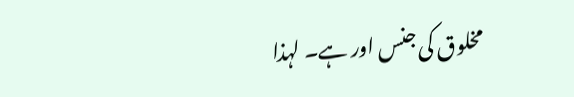مخلوق کی جنس اور ہے۔ لہذا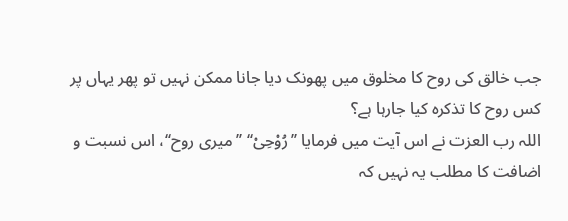جب خالق کی روح کا مخلوق میں پھونک دیا جانا ممکن نہیں تو پھر یہاں پر کس روح کا تذکرہ کیا جارہا ہے؟
اللہ رب العزت نے اس آیت میں فرمایا ’’رُوْحِیْ‘‘ ’’میری روح‘‘، اس نسبت و اضافت کا مطلب یہ نہیں کہ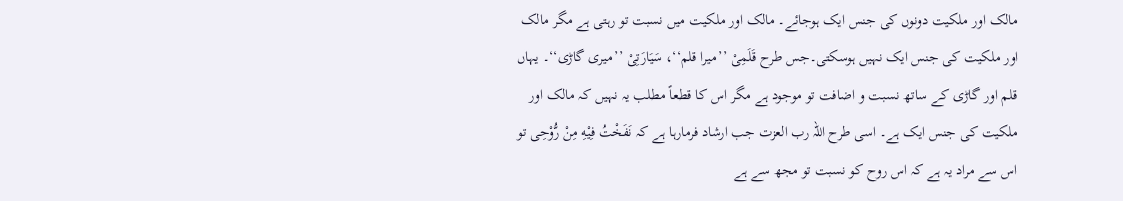مالک اور ملکیت دونوں کی جنس ایک ہوجائے۔ مالک اور ملکیت میں نسبت تو رہتی ہے مگر مالک اور ملکیت کی جنس ایک نہیں ہوسکتی۔جس طرح قَلَمِیْ ’’میرا قلم‘‘، سَیَارَتِیْ ’’میری گاڑی‘‘۔ یہاں قلم اور گاڑی کے ساتھ نسبت و اضافت تو موجود ہے مگر اس کا قطعاً مطلب یہ نہیں کہ مالک اور ملکیت کی جنس ایک ہے۔ اسی طرح اللہ رب العزت جب ارشاد فرمارہا ہے کہ نَفَخْتُ فِيْهِ مِنْ رُّوْحِی تو اس سے مراد یہ ہے کہ اس روح کو نسبت تو مجھ سے ہے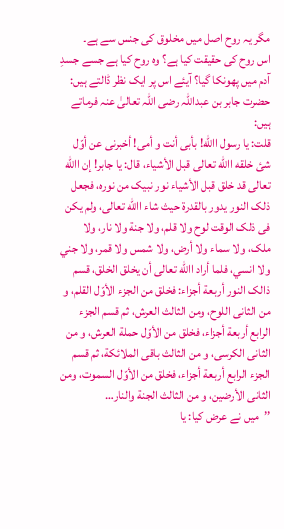مگر یہ روح اصل میں مخلوق کی جنس سے ہے۔
اس روح کی حقیقت کیا ہے؟ وہ روح کیا ہے جسے جسدِ آدم میں پھونکا گیا؟ آیئے اس پر ایک نظر ڈالتے ہیں:
حضرت جابر بن عبداللہ رضی اللہ تعالیٰ عنہ فرماتے ہیں:
قلت: يا رسول االله! بأبی أنت و أمی! أخبرنی عن أوّل شئ خلقه االله تعالی قبل الأشياء، قال: يا جابر! إن االله تعالی قد خلق قبل الأشياء نور نبيک من نوره، فجعل ذلک النور يدور بالقدرة حيث شاء االله تعالی، ولم يکن فی ذلک الوقت لوح ولا قلم، ولا جنة ولا نار، ولا ملک، ولا سماء ولا أرض، ولا شمس ولا قمر، ولا جني ولا انسي، فلما أراد االله تعالی أن يخلق الخلق، قسم ذالک النور أربعة أجزاء: فخلق من الجزء الأوّل القلم، و من الثانی اللوح، ومن الثالث العرش، ثم قسم الجزء الرابع أربعة أجزاء، فخلق من الأوّل حملة العرش، و من الثانی الکرسی، و من الثالث باقی الملائکة، ثم قسم الجزء الرابع أربعة أجزاء، فخلق من الأوّل السموت، ومن الثانی الأرضين، و من الثالث الجنة والنار…
’’میں نے عرض کیا: یا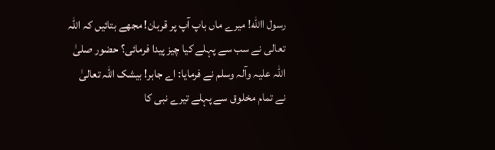رسول االله! میرے ماں باپ آپ پر قربان! مجھے بتائیں کہ اللہ تعالی نے سب سے پہلے کیا چیز پیدا فرمائی؟ حضور صلیٰ اللہ علیہ وآلہ وسلم نے فرمایا: اے جابر! بیشک اللہ تعالیٰ نے تمام مخلوق سے پہلے تیرے نبی کا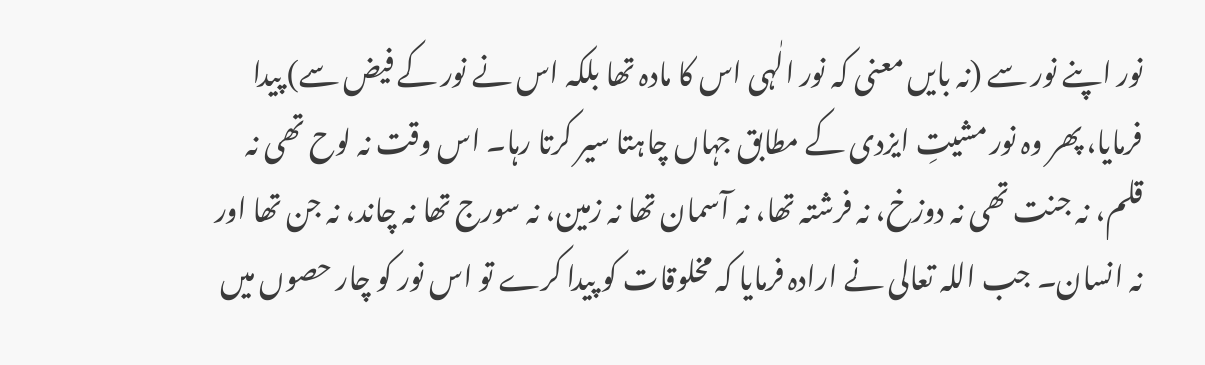نور اپنے نور سے (نہ بایں معنی کہ نور الٰہی اس کا مادہ تھا بلکہ اس نے نور کے فیض سے) پیدا فرمایا، پھر وہ نور مشیتِ ایزدی کے مطابق جہاں چاہتا سیر کرتا رہا۔ اس وقت نہ لوح تھی نہ قلم، نہ جنت تھی نہ دوزخ، نہ فرشتہ تھا، نہ آسمان تھا نہ زمین، نہ سورج تھا نہ چاند، نہ جن تھا اور نہ انسان۔ جب اللہ تعالی نے ارادہ فرمایا کہ مخلوقات کو پیدا کرے تو اس نور کو چار حصوں میں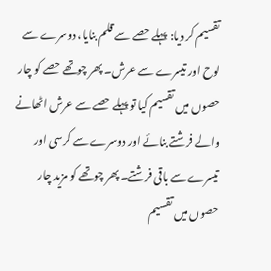تقسیم کر دیا: پہلے حصے سے قلم بنایا، دوسرے سے لوح اور تیسرے سے عرش۔ پھر چوتھے حصے کو چار حصوں میں تقسیم کیا تو پہلے حصے سے عرش اٹھانے والے فرشتے بنائے اور دوسرے سے کرسی اور تیسرے سے باقی فرشتے۔ پھر چوتھے کو مزید چار حصوں میں تقسیم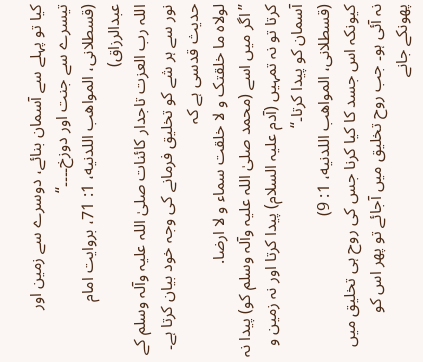کیا تو پہلے سے آسمان بنائے، دوسرے سے زمین اور تیسرے سے جنت اور دوزخ۔۔۔۔‘‘
(قسطلانی، المواهب اللدنيه، 1: 71، بروايت امام عبدالرزاق)
اللہ رب العزت تاجدار کائنات صلیٰ اللہ علیہ وآلہ وسلم کے نور سے ہر شے کو تخلیق فرمانے کی وجہ خود بیان کرتا ہے۔ حدیث قدسی ہے کہ
لولاه ما خلقتک و لا خلقت سماء و لا ارضا.
’’اگر میں اسے (محمد صلیٰ اللہ علیہ وآلہ وسلم کو) پیدا نہ کرتا تو نہ تمہیں (آدم علیہ السلام) پیدا کرتا اور نہ زمین و آسمان کو پیدا کرتا۔‘‘
(قسطلانی، المواهب اللدنيه، 1: 9)
کیونکہ اس جسد کا کیا کرنا جس کی روح ہی تخلیق میں نہ آئی ہو۔ جب روح تخلیق میں آجائے تو پھر اس کو پھونکے جانے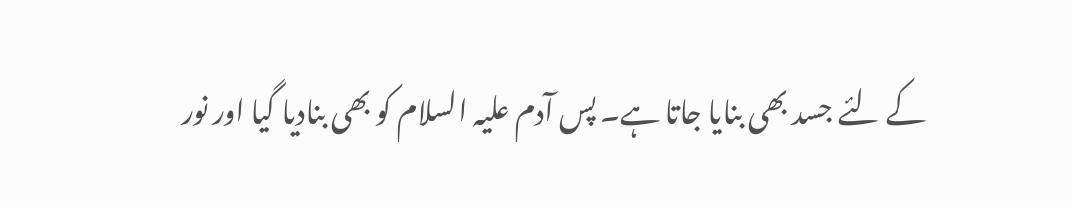کے لئے جسد بھی بنایا جاتا ہے۔ پس آدم علیہ السلام کو بھی بنادیا گیا اور نور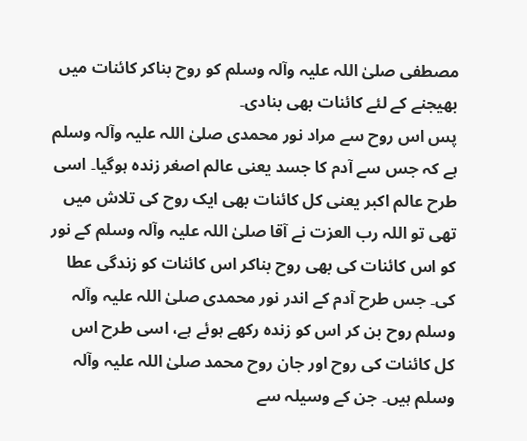مصطفی صلیٰ اللہ علیہ وآلہ وسلم کو روح بناکر کائنات میں بھیجنے کے لئے کائنات بھی بنادی۔
پس اس روح سے مراد نور محمدی صلیٰ اللہ علیہ وآلہ وسلم ہے کہ جس سے آدم کا جسد یعنی عالم اصغر زندہ ہوگیا۔ اسی طرح عالم اکبر یعنی کل کائنات بھی ایک روح کی تلاش میں تھی تو اللہ رب العزت نے آقا صلیٰ اللہ علیہ وآلہ وسلم کے نور کو اس کائنات کی بھی روح بناکر اس کائنات کو زندگی عطا کی۔ جس طرح آدم کے اندر نور محمدی صلیٰ اللہ علیہ وآلہ وسلم روح بن کر اس کو زندہ رکھے ہوئے ہے، اسی طرح اس کل کائنات کی روح اور جان روح محمد صلیٰ اللہ علیہ وآلہ وسلم ہیں۔ جن کے وسیلہ سے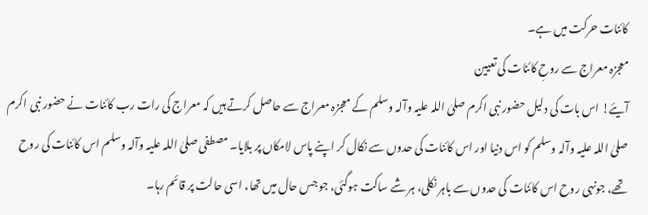کائنات حرکت میں ہے۔
معجزہ معراج سے روحِ کائنات کی تعیین
آیئے! اس بات کی دلیل حضور نبی اکرم صلیٰ اللہ علیہ وآلہ وسلم کے معجزہ معراج سے حاصل کرتے ہیں کہ معراج کی رات رب کائنات نے حضور نبی اکرم صلیٰ اللہ علیہ وآلہ وسلم کو اس دنیا اور اس کائنات کی حدوں سے نکال کر اپنے پاس لامکاں پر بلایا۔ مصطفی صلیٰ اللہ علیہ وآلہ وسلم اس کائنات کی روح تھے، جونہی روح اس کائنات کی حدوں سے باہر نکلی، ہر شے ساکت ہوگئی، جو جس حال میں تھا، اسی حالت پر قائم رہا۔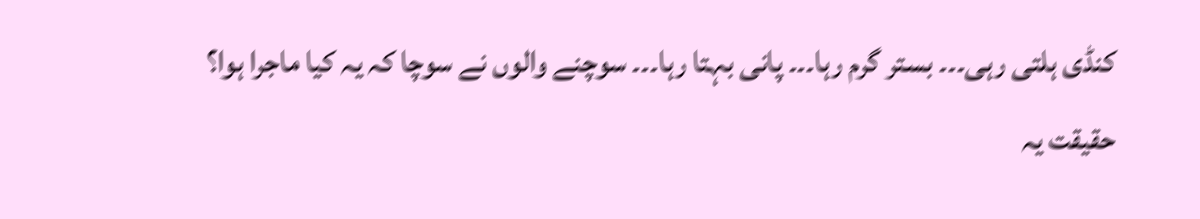کنڈی ہلتی رہی۔۔۔ بستر گرم رہا۔۔۔ پانی بہتا رہا۔۔۔ سوچنے والوں نے سوچا کہ یہ کیا ماجرا ہوا؟ حقیقت یہ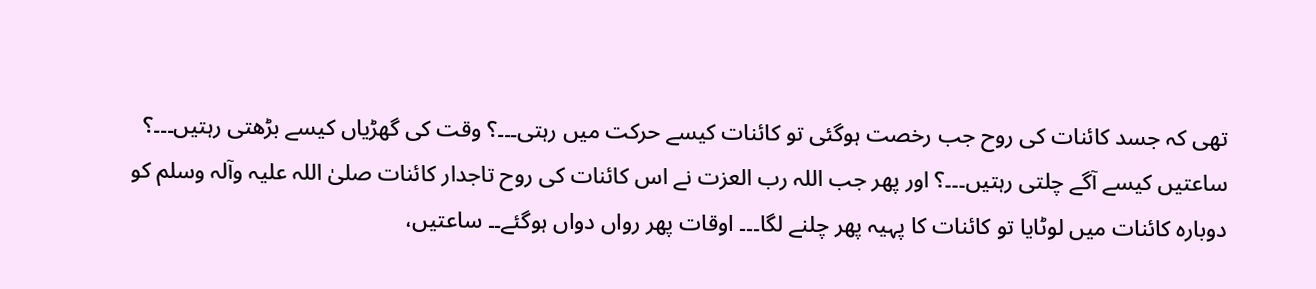تھی کہ جسد کائنات کی روح جب رخصت ہوگئی تو کائنات کیسے حرکت میں رہتی۔۔۔؟ وقت کی گھڑیاں کیسے بڑھتی رہتیں۔۔۔؟ ساعتیں کیسے آگے چلتی رہتیں۔۔۔؟ اور پھر جب اللہ رب العزت نے اس کائنات کی روح تاجدار کائنات صلیٰ اللہ علیہ وآلہ وسلم کو دوبارہ کائنات میں لوٹایا تو کائنات کا پہیہ پھر چلنے لگا۔۔۔ اوقات پھر رواں دواں ہوگئے۔۔ ساعتیں،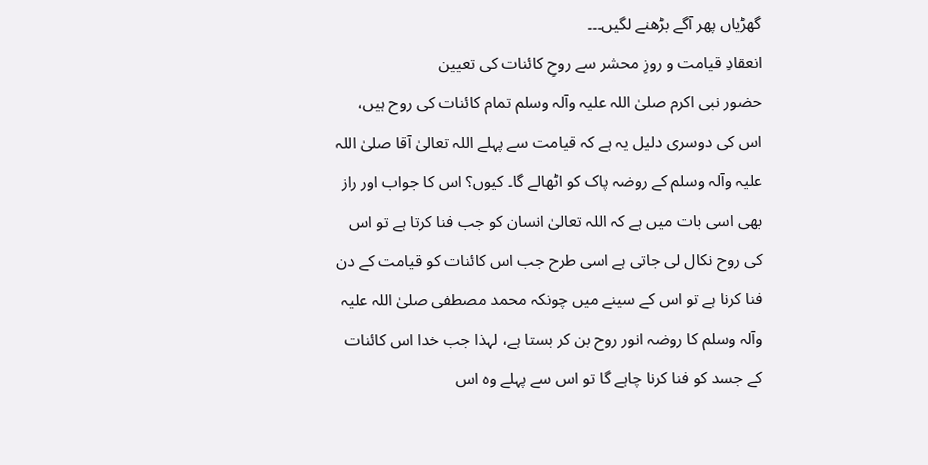گھڑیاں پھر آگے بڑھنے لگیں۔۔۔
انعقادِ قیامت و روزِ محشر سے روحِ کائنات کی تعیین
حضور نبی اکرم صلیٰ اللہ علیہ وآلہ وسلم تمام کائنات کی روح ہیں، اس کی دوسری دلیل یہ ہے کہ قیامت سے پہلے اللہ تعالیٰ آقا صلیٰ اللہ علیہ وآلہ وسلم کے روضہ پاک کو اٹھالے گا۔ کیوں؟ اس کا جواب اور راز بھی اسی بات میں ہے کہ اللہ تعالیٰ انسان کو جب فنا کرتا ہے تو اس کی روح نکال لی جاتی ہے اسی طرح جب اس کائنات کو قیامت کے دن فنا کرنا ہے تو اس کے سینے میں چونکہ محمد مصطفی صلیٰ اللہ علیہ وآلہ وسلم کا روضہ انور روح بن کر بستا ہے، لہذا جب خدا اس کائنات کے جسد کو فنا کرنا چاہے گا تو اس سے پہلے وہ اس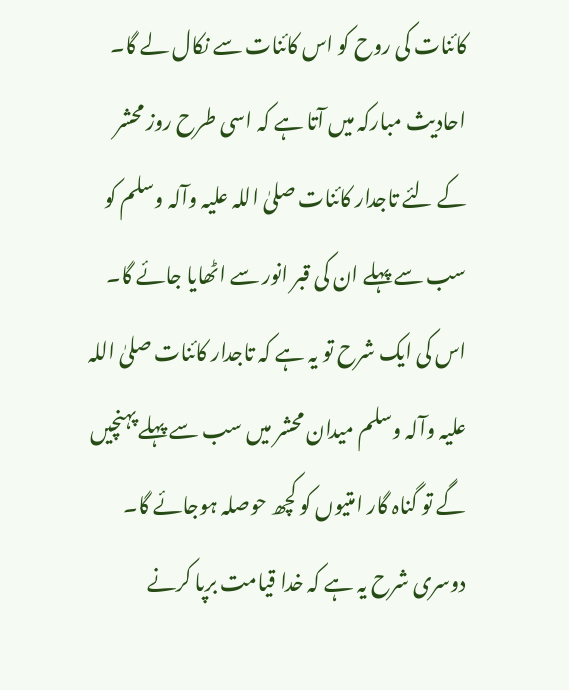کائنات کی روح کو اس کائنات سے نکال لے گا۔
احادیث مبارکہ میں آتا ہے کہ اسی طرح روز محشر کے لئے تاجدار کائنات صلیٰ اللہ علیہ وآلہ وسلم کو سب سے پہلے ان کی قبر انور سے اٹھایا جائے گا۔ اس کی ایک شرح تو یہ ہے کہ تاجدار کائنات صلیٰ اللہ علیہ وآلہ وسلم میدان محشر میں سب سے پہلے پہنچیں گے تو گناہ گار امتیوں کو کچھ حوصلہ ہوجائے گا۔
دوسری شرح یہ ہے کہ خدا قیامت برپا کرنے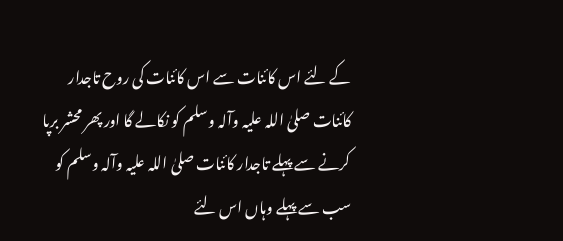کے لئے اس کائنات سے اس کائنات کی روح تاجدار کائنات صلیٰ اللہ علیہ وآلہ وسلم کو نکالے گا اور پھر محشر برپا کرنے سے پہلے تاجدار کائنات صلیٰ اللہ علیہ وآلہ وسلم کو سب سے پہلے وہاں اس لئے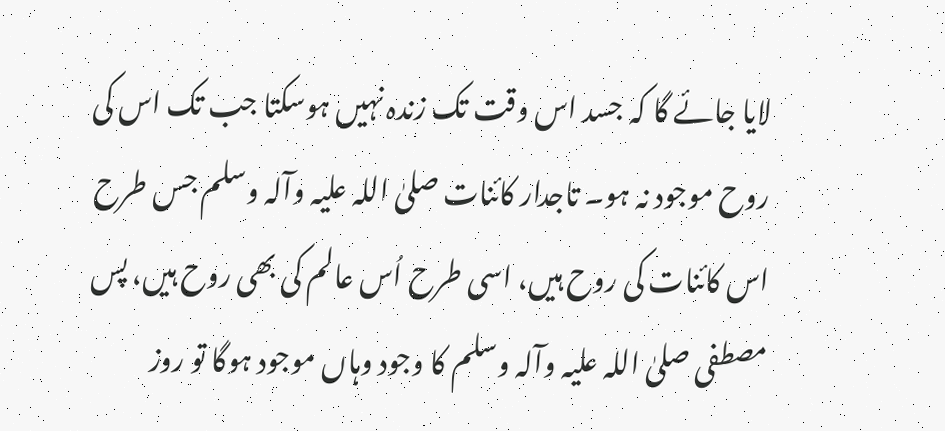لایا جائے گا کہ جسد اس وقت تک زندہ نہیں ہوسکتا جب تک اس کی روح موجود نہ ہو۔ تاجدار کائنات صلیٰ اللہ علیہ وآلہ وسلم جس طرح اس کائنات کی روح ہیں، اسی طرح اُس عالم کی بھی روح ہیں، پس مصطفی صلیٰ اللہ علیہ وآلہ وسلم کا وجود وہاں موجود ہوگا تو روز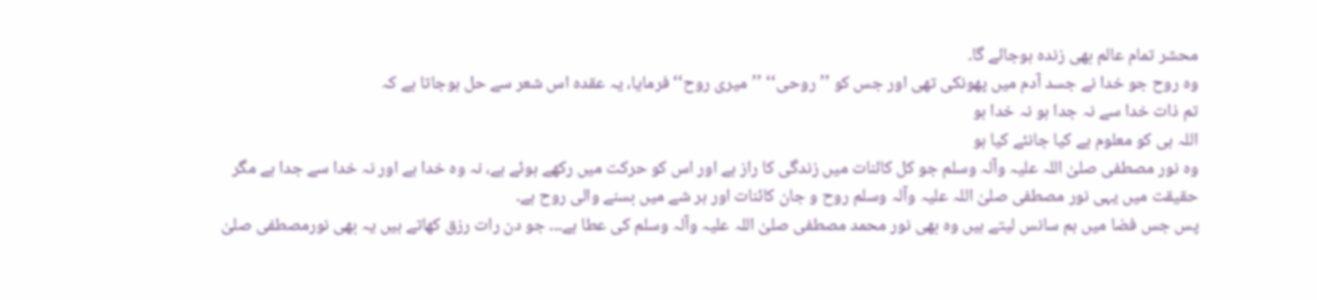محشر تمام عالم بھی زندہ ہوجائے گا۔
وہ روح جو خدا نے جسد آدم میں پھونکی تھی اور جس کو ’’روحی‘‘ ’’میری روح‘‘ فرمایا، یہ عقدہ اس شعر سے حل ہوجاتا ہے کہ
تم ذات خدا سے نہ جدا ہو نہ خدا ہو
اللہ ہی کو معلوم ہے کیا جانئے کیا ہو
وہ نور مصطفی صلیٰ اللہ علیہ وآلہ وسلم جو کل کائنات میں زندگی کا راز ہے اور اس کو حرکت میں رکھے ہوئے ہے، نہ وہ خدا ہے اور نہ خدا سے جدا ہے مگر حقیقت میں یہی نور مصطفی صلیٰ اللہ علیہ وآلہ وسلم روح و جان کائنات اور ہر شے میں بسنے والی روح ہے۔
پس جس فضا میں ہم سانس لیتے ہیں وہ بھی نور محمد مصطفی صلیٰ اللہ علیہ وآلہ وسلم کی عطا ہے۔۔۔ جو دن رات رزق کھاتے ہیں یہ بھی نورمصطفی صلیٰ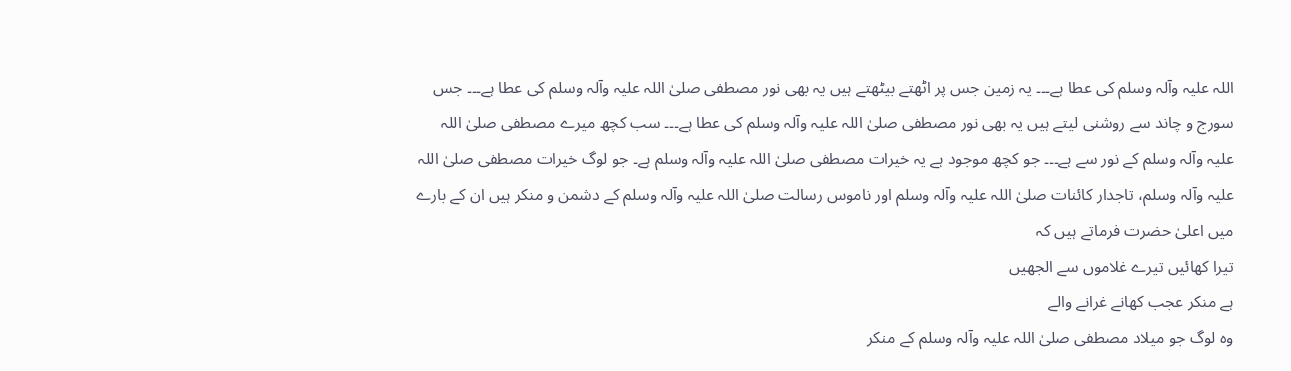اللہ علیہ وآلہ وسلم کی عطا ہے۔۔۔ یہ زمین جس پر اٹھتے بیٹھتے ہیں یہ بھی نور مصطفی صلیٰ اللہ علیہ وآلہ وسلم کی عطا ہے۔۔۔ جس سورج و چاند سے روشنی لیتے ہیں یہ بھی نور مصطفی صلیٰ اللہ علیہ وآلہ وسلم کی عطا ہے۔۔۔ سب کچھ میرے مصطفی صلیٰ اللہ علیہ وآلہ وسلم کے نور سے ہے۔۔۔ جو کچھ موجود ہے یہ خیرات مصطفی صلیٰ اللہ علیہ وآلہ وسلم ہے۔ جو لوگ خیرات مصطفی صلیٰ اللہ علیہ وآلہ وسلم، تاجدار کائنات صلیٰ اللہ علیہ وآلہ وسلم اور ناموس رسالت صلیٰ اللہ علیہ وآلہ وسلم کے دشمن و منکر ہیں ان کے بارے میں اعلیٰ حضرت فرماتے ہیں کہ
تیرا کھائیں تیرے غلاموں سے الجھیں
ہے منکر عجب کھانے غرانے والے
وہ لوگ جو میلاد مصطفی صلیٰ اللہ علیہ وآلہ وسلم کے منکر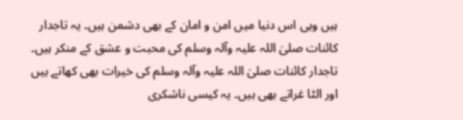ہیں وہی اس دنیا میں امن و امان کے بھی دشمن ہیں۔ یہ تاجدار کائنات صلیٰ اللہ علیہ وآلہ وسلم کی محبت و عشق کے منکر ہیں۔ تاجدار کائنات صلیٰ اللہ علیہ وآلہ وسلم کی خیرات بھی کھاتے ہیں اور الٹا غراتے بھی ہیں۔ یہ کیسی ناشکری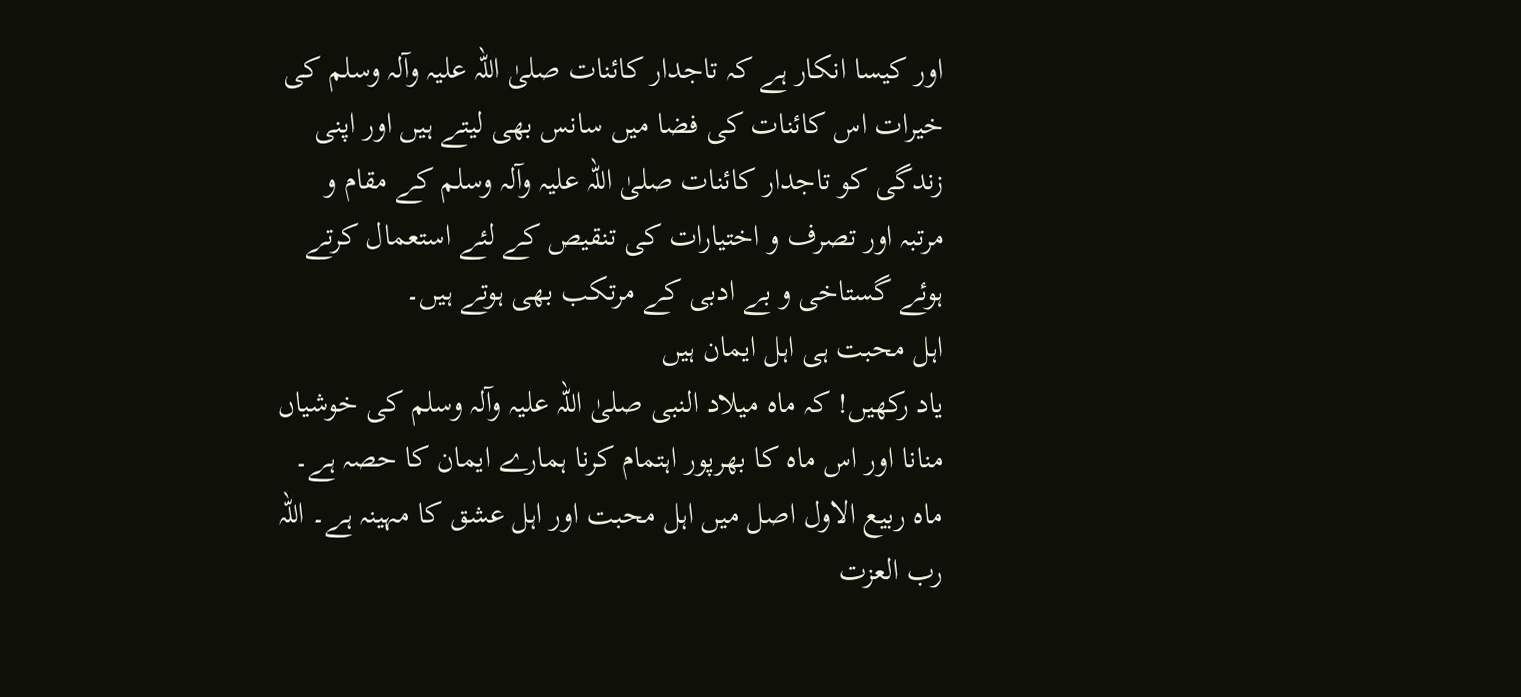اور کیسا انکار ہے کہ تاجدار کائنات صلیٰ اللہ علیہ وآلہ وسلم کی خیرات اس کائنات کی فضا میں سانس بھی لیتے ہیں اور اپنی زندگی کو تاجدار کائنات صلیٰ اللہ علیہ وآلہ وسلم کے مقام و مرتبہ اور تصرف و اختیارات کی تنقیص کے لئے استعمال کرتے ہوئے گستاخی و بے ادبی کے مرتکب بھی ہوتے ہیں۔
اہل محبت ہی اہل ایمان ہیں
یاد رکھیں! کہ ماہ میلاد النبی صلیٰ اللہ علیہ وآلہ وسلم کی خوشیاں منانا اور اس ماہ کا بھرپور اہتمام کرنا ہمارے ایمان کا حصہ ہے۔ ماہ ربیع الاول اصل میں اہل محبت اور اہل عشق کا مہینہ ہے۔ اللہ رب العزت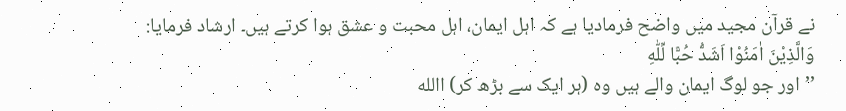نے قرآن مجید میں واضح فرمادیا ہے کہ اہل ایمان، اہل محبت و عشق ہوا کرتے ہیں۔ ارشاد فرمایا:
وَالَّذِيْنَ اٰمَنُوْا اَشَدُّ حُبًّا لِّلّٰهِ
’’اور جو لوگ ایمان والے ہیں وہ (ہر ایک سے بڑھ کر) االله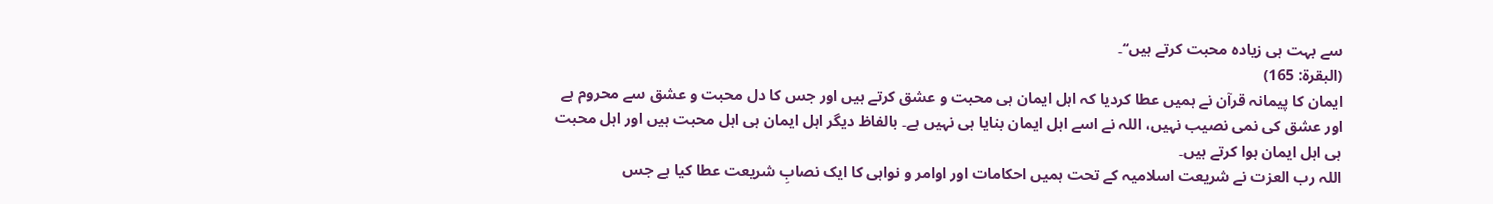سے بہت ہی زیادہ محبت کرتے ہیں‘‘۔
(البقرة: 165)
ایمان کا پیمانہ قرآن نے ہمیں عطا کردیا کہ اہل ایمان ہی محبت و عشق کرتے ہیں اور جس کا دل محبت و عشق سے محروم ہے اور عشق کی نمی نصیب نہیں، اللہ نے اسے اہل ایمان بنایا ہی نہیں ہے۔ بالفاظ دیگر اہل ایمان ہی اہل محبت ہیں اور اہل محبت ہی اہل ایمان ہوا کرتے ہیں۔
اللہ رب العزت نے شریعت اسلامیہ کے تحت ہمیں احکامات اور اوامر و نواہی کا ایک نصابِ شریعت عطا کیا ہے جس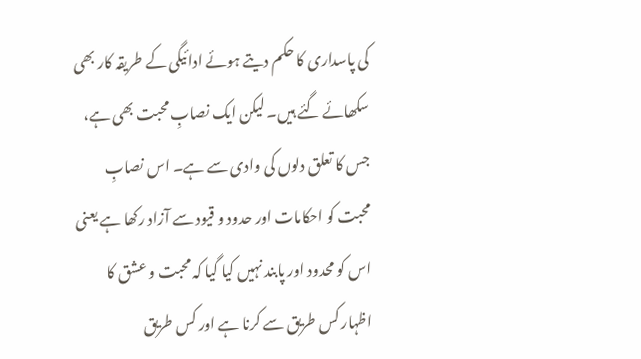کی پاسداری کا حکم دیتے ہوئے ادائیگی کے طریقہ کار بھی سکھائے گئے ہیں۔ لیکن ایک نصابِ محبت بھی ہے، جس کا تعلق دلوں کی وادی سے ہے۔ اس نصابِ محبت کو احکامات اور حدود و قیود سے آزاد رکھا ہے یعنی اس کو محدود اور پابند نہیں کیا گیا کہ محبت و عشق کا اظہار کس طریق سے کرنا ہے اور کس طریق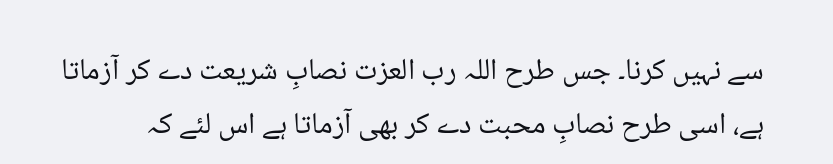سے نہیں کرنا۔ جس طرح اللہ رب العزت نصابِ شریعت دے کر آزماتا ہے، اسی طرح نصابِ محبت دے کر بھی آزماتا ہے اس لئے کہ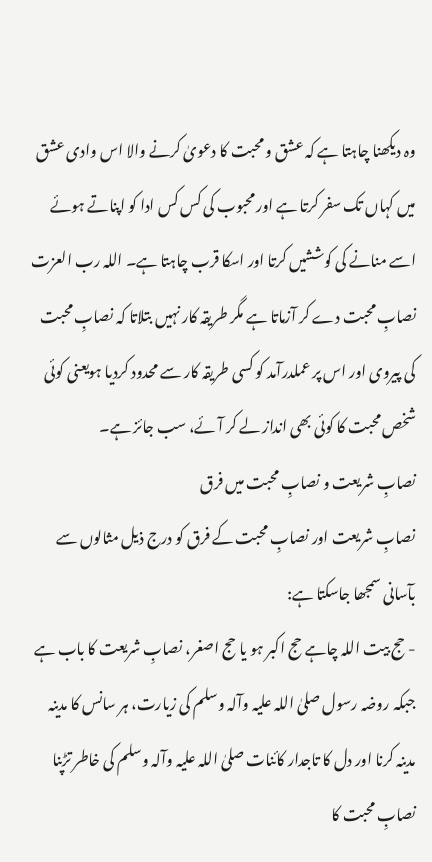وہ دیکھنا چاہتا ہے کہ عشق و محبت کا دعویٰ کرنے والا اس وادی عشق میں کہاں تک سفر کرتا ہے اور محبوب کی کس کس ادا کو اپناتے ہوئے اسے منانے کی کوششیں کرتا اور اسکا قرب چاہتا ہے۔ اللہ رب العزت نصابِ محبت دے کر آزماتا ہے مگر طریقہ کار نہیں بتلاتا کہ نصابِ محبت کی پیروی اور اس پر عملدرآمد کو کسی طریقہ کار سے محدود کردیا ہویعنی کوئی شخص محبت کا کوئی بھی انداز لے کر آئے، سب جائز ہے۔
نصابِ شریعت و نصابِ محبت میں فرق
نصابِ شریعت اور نصابِ محبت کے فرق کو درج ذیل مثالوں سے بآسانی سمجھا جاسکتا ہے:
- حج بیت اللہ چاہے حج اکبر ہو یا حج اصغر، نصابِ شریعت کا باب ہے جبکہ روضہ رسول صلیٰ اللہ علیہ وآلہ وسلم کی زیارت، ہر سانس کا مدینہ مدینہ کرنا اور دل کا تاجدار کائنات صلیٰ اللہ علیہ وآلہ وسلم کی خاطر تڑپنا نصابِ محبت کا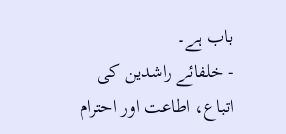باب ہے۔
- خلفائے راشدین کی اتباع، اطاعت اور احترام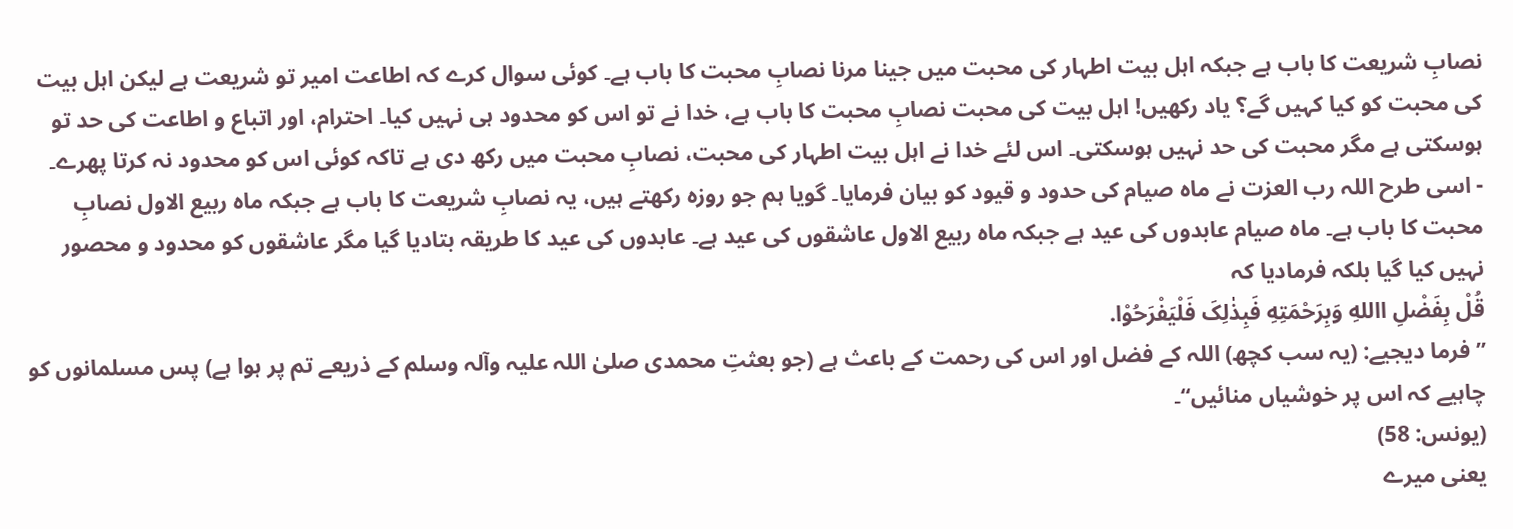نصابِ شریعت کا باب ہے جبکہ اہل بیت اطہار کی محبت میں جینا مرنا نصابِ محبت کا باب ہے۔ کوئی سوال کرے کہ اطاعت امیر تو شریعت ہے لیکن اہل بیت کی محبت کو کیا کہیں گے؟ یاد رکھیں! اہل بیت کی محبت نصابِ محبت کا باب ہے، خدا نے تو اس کو محدود ہی نہیں کیا۔ احترام، اور اتباع و اطاعت کی حد تو ہوسکتی ہے مگر محبت کی حد نہیں ہوسکتی۔ اس لئے خدا نے اہل بیت اطہار کی محبت، نصابِ محبت میں رکھ دی ہے تاکہ کوئی اس کو محدود نہ کرتا پھرے۔
- اسی طرح اللہ رب العزت نے ماہ صیام کی حدود و قیود کو بیان فرمایا۔ گویا ہم جو روزہ رکھتے ہیں، یہ نصابِ شریعت کا باب ہے جبکہ ماہ ربیع الاول نصابِ محبت کا باب ہے۔ ماہ صیام عابدوں کی عید ہے جبکہ ماہ ربیع الاول عاشقوں کی عید ہے۔ عابدوں کی عید کا طریقہ بتادیا گیا مگر عاشقوں کو محدود و محصور نہیں کیا گیا بلکہ فرمادیا کہ
قُلْ بِفَضْلِ االلهِ وَبِرَحْمَتِهِ فَبِذٰلِکَ فَلْيَفْرَحُوْا.
’’فرما دیجیے: (یہ سب کچھ) اللہ کے فضل اور اس کی رحمت کے باعث ہے (جو بعثتِ محمدی صلیٰ اللہ علیہ وآلہ وسلم کے ذریعے تم پر ہوا ہے) پس مسلمانوں کو چاہیے کہ اس پر خوشیاں منائیں‘‘۔
(يونس: 58)
یعنی میرے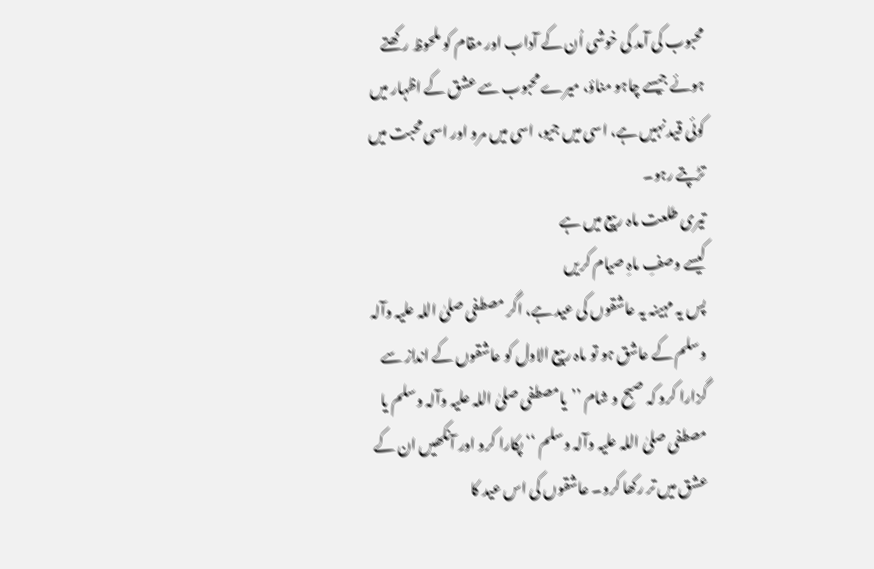محبوب کی آمد کی خوشی اُن کے آداب اور مقام کو ملحوظ رکھتے ہوئے جیسے چاہو مناؤ، میرے محبوب سے عشق کے اظہار میں کوئی قید نہیں ہے، اسی میں جیو، اسی میں مرو اور اسی محبت میں تڑپتے رہو۔
تیری طلعت ماہ ربیع میں ہے
کیسے وصفِ ماہِ صیام کریں
پس یہ مہینہ یہ عاشقوں کی عید ہے، اگر مصطفی صلیٰ اللہ علیہ وآلہ وسلم کے عاشق ہو تو ماہ ربیع الاول کو عاشقوں کے انداز سے گزارا کرو کہ صبح و شام ’’یامصطفی صلیٰ اللہ علیہ وآلہ وسلم یا مصطفی صلیٰ اللہ علیہ وآلہ وسلم ‘‘ پکارا کرو اور آنکھیں ان کے عشق میں تر رکھا کرو۔ عاشقوں کی اس عید کا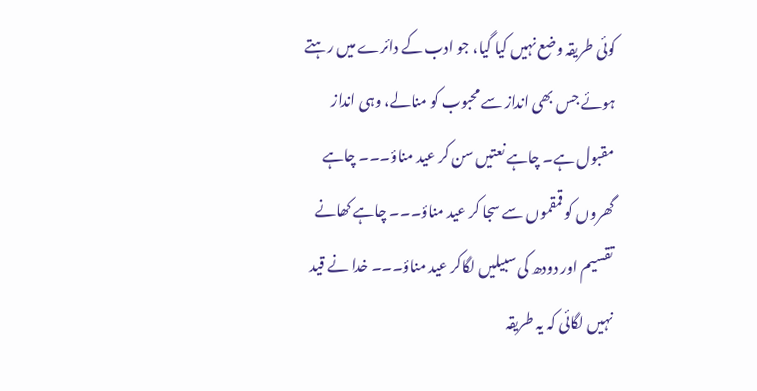کوئی طریقہ وضع نہیں کیا گیا، جو ادب کے دائرے میں رہتے ہوئے جس بھی انداز سے محبوب کو منالے، وہی انداز مقبول ہے۔ چاہے نعتیں سن کر عید مناؤ۔۔۔ چاہے گھروں کو قمقموں سے سجا کر عید مناؤ۔۔۔ چاہے کھانے تقسیم اور دودھ کی سبیلیں لگاکر عید مناؤ۔۔۔ خدا نے قید نہیں لگائی کہ یہ طریقہ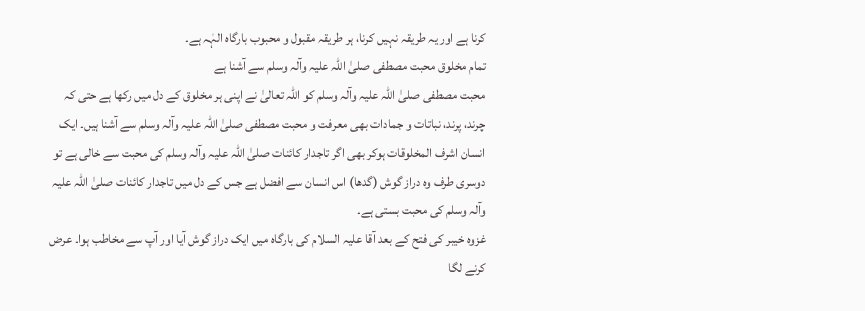کرنا ہے اور یہ طریقہ نہیں کرنا، ہر طریقہ مقبول و محبوب بارگاہ الہٰہ ہے۔
تمام مخلوق محبت مصطفی صلیٰ اللہ علیہ وآلہ وسلم سے آشنا ہے
محبت مصطفی صلیٰ اللہ علیہ وآلہ وسلم کو اللہ تعالیٰ نے اپنی ہر مخلوق کے دل میں رکھا ہے حتی کہ چرند، پرند، نباتات و جمادات بھی معرفت و محبت مصطفی صلیٰ اللہ علیہ وآلہ وسلم سے آشنا ہیں۔ ایک انسان اشرف المخلوقات ہوکر بھی اگر تاجدار کائنات صلیٰ اللہ علیہ وآلہ وسلم کی محبت سے خالی ہے تو دوسری طرف وہ دراز گوش (گدھا) اس انسان سے افضل ہے جس کے دل میں تاجدار کائنات صلیٰ اللہ علیہ وآلہ وسلم کی محبت بستی ہے۔
غزوہ خیبر کی فتح کے بعد آقا علیہ السلام کی بارگاہ میں ایک دراز گوش آیا اور آپ سے مخاطب ہوا۔ عرض کرنے لگا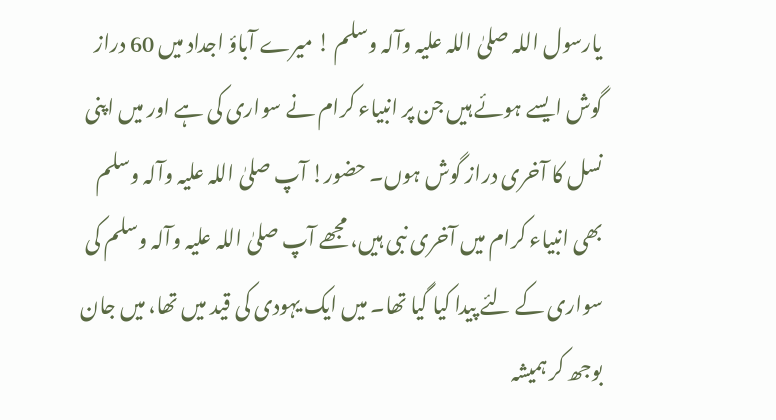یارسول اللہ صلیٰ اللہ علیہ وآلہ وسلم ! میرے آباؤ اجداد میں 60 دراز گوش ایسے ہوئے ہیں جن پر انبیاء کرام نے سواری کی ہے اور میں اپنی نسل کا آخری دراز گوش ہوں۔ حضور! آپ صلیٰ اللہ علیہ وآلہ وسلم بھی انبیاء کرام میں آخری نبی ہیں، مجھے آپ صلیٰ اللہ علیہ وآلہ وسلم کی سواری کے لئے پیدا کیا گیا تھا۔ میں ایک یہودی کی قید میں تھا، میں جان بوجھ کر ہمیشہ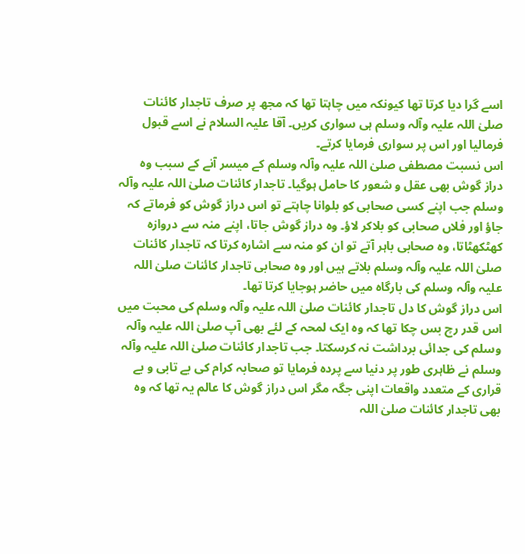اسے گرا دیا کرتا تھا کیونکہ میں چاہتا تھا کہ مجھ پر صرف تاجدار کائنات صلیٰ اللہ علیہ وآلہ وسلم ہی سواری کریں۔ آقا علیہ السلام نے اسے قبول فرمالیا اور اس پر سواری فرمایا کرتے۔
اس نسبت مصطفی صلیٰ اللہ علیہ وآلہ وسلم کے میسر آنے کے سبب وہ دراز گوش بھی عقل و شعور کا حامل ہوگیا۔ تاجدار کائنات صلیٰ اللہ علیہ وآلہ وسلم جب اپنے کسی صحابی کو بلوانا چاہتے تو اس دراز گوش کو فرماتے کہ جاؤ اور فلاں صحابی کو بلاکر لاؤ۔ وہ دراز گوش جاتا، اپنے منہ سے دروازہ کھٹکھٹاتا، وہ صحابی باہر آتے تو ان کو منہ سے اشارہ کرتا کہ تاجدار کائنات صلیٰ اللہ علیہ وآلہ وسلم بلاتے ہیں اور وہ صحابی تاجدار کائنات صلیٰ اللہ علیہ وآلہ وسلم کی بارگاہ میں حاضر ہوجایا کرتا تھا۔
اس دراز گوش کا دل تاجدار کائنات صلیٰ اللہ علیہ وآلہ وسلم کی محبت میں اس قدر رچ بس چکا تھا کہ وہ ایک لمحہ کے لئے بھی آپ صلیٰ اللہ علیہ وآلہ وسلم کی جدائی برداشت نہ کرسکتا۔ جب تاجدار کائنات صلیٰ اللہ علیہ وآلہ وسلم نے ظاہری طور پر دنیا سے پردہ فرمایا تو صحابہ کرام کی بے تابی و بے قراری کے متعدد واقعات اپنی جگہ مگر اس دراز گوش کا عالم یہ تھا کہ وہ بھی تاجدار کائنات صلیٰ اللہ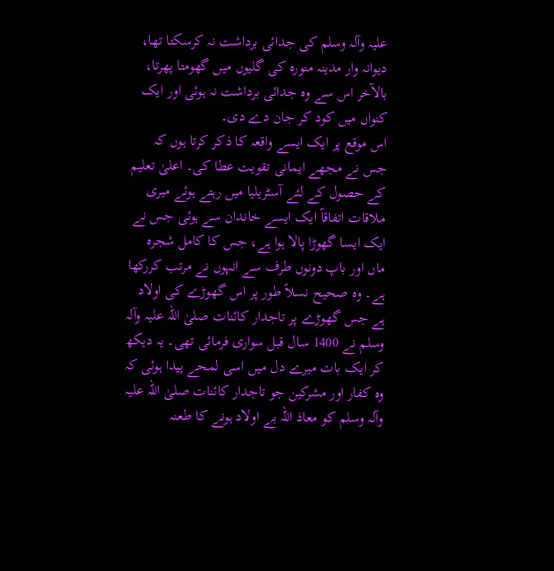علیہ وآلہ وسلم کی جدائی برداشت نہ کرسکتا تھا، دیوانہ وار مدینہ منورہ کی گلیوں میں گھومتا پھرتا، بالآخر اس سے وہ جدائی برداشت نہ ہوئی اور ایک کنواں میں کود کر جان دے دی۔
اس موقع پر ایک ایسے واقعہ کا ذکر کرتا ہوں کہ جس نے مجھے ایمانی تقویت عطا کی۔ اعلیٰ تعلیم کے حصول کے لئے آسٹریلیا میں رہتے ہوئے میری ملاقات اتفاقاً ایک ایسے خاندان سے ہوئی جس نے ایک ایسا گھوڑا پالا ہوا ہے، جس کا کامل شجرہ ماں اور باپ دونوں طرف سے انہوں نے مرتب کررکھا ہے۔ وہ صحیح نسلاً طور پر اس گھوڑے کی اولاد ہے جس گھوڑے پر تاجدار کائنات صلیٰ اللہ علیہ وآلہ وسلم نے 1400 سال قبل سواری فرمائی تھی۔ یہ دیکھ کر ایک بات میرے دل میں اسی لمحے پیدا ہوئی کہ وہ کفار اور مشرکین جو تاجدار کائنات صلیٰ اللہ علیہ وآلہ وسلم کو معاذ اللہ بے اولاد ہونے کا طعنہ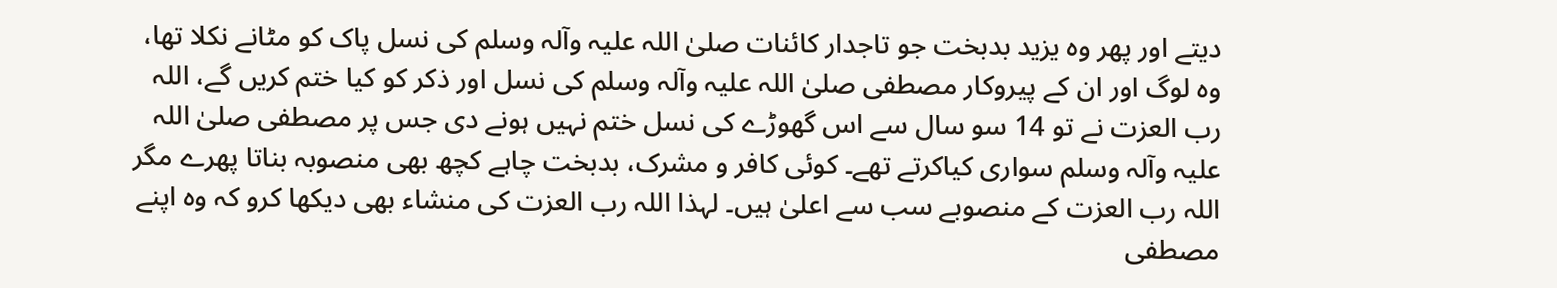دیتے اور پھر وہ یزید بدبخت جو تاجدار کائنات صلیٰ اللہ علیہ وآلہ وسلم کی نسل پاک کو مٹانے نکلا تھا، وہ لوگ اور ان کے پیروکار مصطفی صلیٰ اللہ علیہ وآلہ وسلم کی نسل اور ذکر کو کیا ختم کریں گے، اللہ رب العزت نے تو 14 سو سال سے اس گھوڑے کی نسل ختم نہیں ہونے دی جس پر مصطفی صلیٰ اللہ علیہ وآلہ وسلم سواری کیاکرتے تھے۔ کوئی کافر و مشرک، بدبخت چاہے کچھ بھی منصوبہ بناتا پھرے مگر اللہ رب العزت کے منصوبے سب سے اعلیٰ ہیں۔ لہذا اللہ رب العزت کی منشاء بھی دیکھا کرو کہ وہ اپنے مصطفی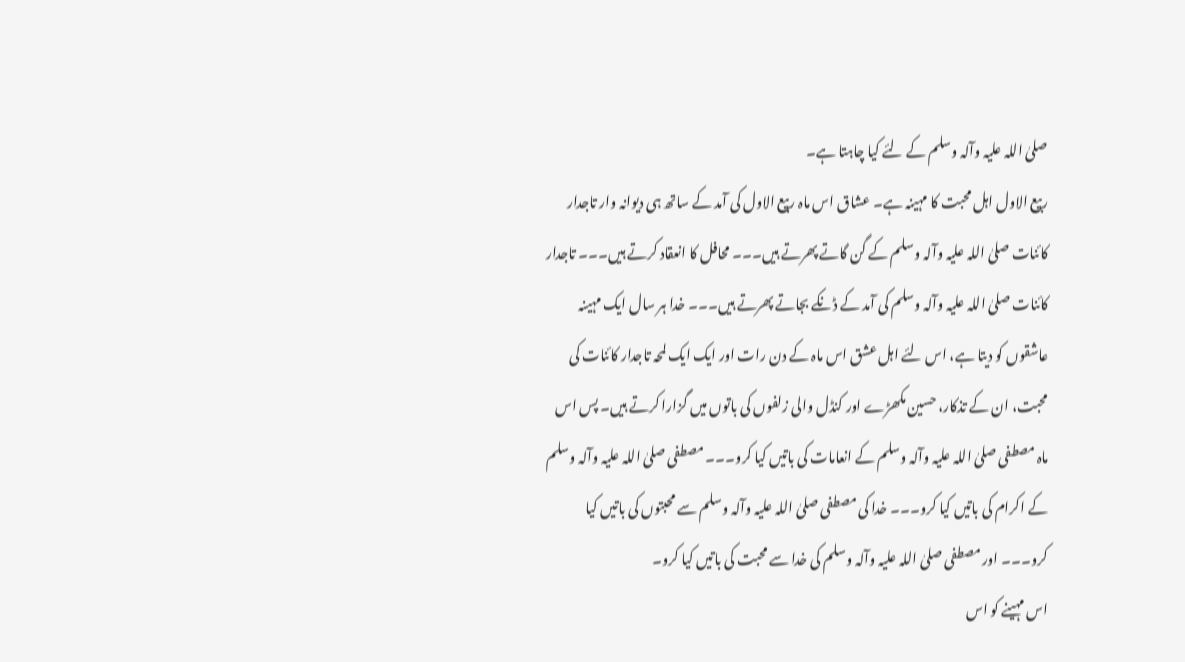صلیٰ اللہ علیہ وآلہ وسلم کے لئے کیا چاہتا ہے۔
ربیع الاول اہل محبت کا مہینہ ہے۔ عشاق اس ماہ ربیع الاول کی آمد کے ساتھ ہی دیوانہ وار تاجدار کائنات صلیٰ اللہ علیہ وآلہ وسلم کے گن گاتے پھرتے ہیں۔۔۔ محافل کا انعقاد کرتے ہیں۔۔۔ تاجدار کائنات صلیٰ اللہ علیہ وآلہ وسلم کی آمد کے ڈنکے بجاتے پھرتے ہیں۔۔۔ خدا ہر سال ایک مہینہ عاشقوں کو دیتا ہے، اس لئے اہل عشق اس ماہ کے دن رات اور ایک ایک لمحہ تاجدار کائنات کی محبت، ان کے تذکار، حسین مکھڑے اور کنڈل والی زلفوں کی باتوں میں گزارا کرتے ہیں۔ پس اس ماہ مصطفی صلیٰ اللہ علیہ وآلہ وسلم کے انعامات کی باتیں کیا کرو۔۔۔ مصطفی صلیٰ اللہ علیہ وآلہ وسلم کے اکرام کی باتیں کیا کرو۔۔۔ خدا کی مصطفی صلیٰ اللہ علیہ وآلہ وسلم سے محبتوں کی باتیں کیا کرو۔۔۔ اور مصطفی صلیٰ اللہ علیہ وآلہ وسلم کی خدا سے محبت کی باتیں کیا کرو۔
اس مہینے کو اس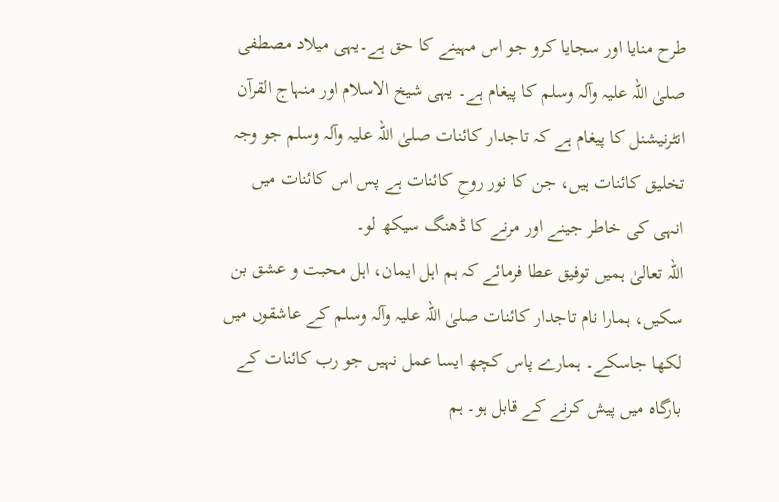طرح منایا اور سجایا کرو جو اس مہینے کا حق ہے۔یہی میلاد مصطفی صلیٰ اللہ علیہ وآلہ وسلم کا پیغام ہے۔ یہی شیخ الاسلام اور منہاج القرآن انٹرنیشنل کا پیغام ہے کہ تاجدار کائنات صلیٰ اللہ علیہ وآلہ وسلم جو وجہ تخلیق کائنات ہیں، جن کا نور روحِ کائنات ہے پس اس کائنات میں انہی کی خاطر جینے اور مرنے کا ڈھنگ سیکھ لو۔
اللہ تعالیٰ ہمیں توفیق عطا فرمائے کہ ہم اہل ایمان، اہل محبت و عشق بن سکیں، ہمارا نام تاجدار کائنات صلیٰ اللہ علیہ وآلہ وسلم کے عاشقوں میں لکھا جاسکے۔ ہمارے پاس کچھ ایسا عمل نہیں جو رب کائنات کے بارگاہ میں پیش کرنے کے قابل ہو۔ ہم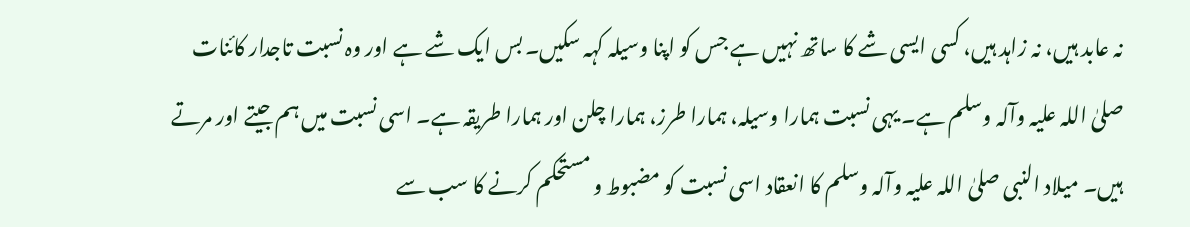نہ عابد ہیں، نہ زاہد ہیں، کسی ایسی شے کا ساتھ نہیں ہے جس کو اپنا وسیلہ کہہ سکیں۔ بس ایک شے ہے اور وہ نسبت تاجدار کائنات صلیٰ اللہ علیہ وآلہ وسلم ہے۔ یہی نسبت ہمارا وسیلہ، ہمارا طرز، ہمارا چلن اور ہمارا طریقہ ہے۔ اسی نسبت میں ہم جیتے اور مرتے ہیں۔ میلاد النبی صلیٰ اللہ علیہ وآلہ وسلم کا انعقاد اسی نسبت کو مضبوط و مستحکم کرنے کا سب سے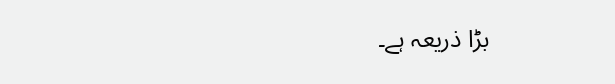بڑا ذریعہ ہے۔